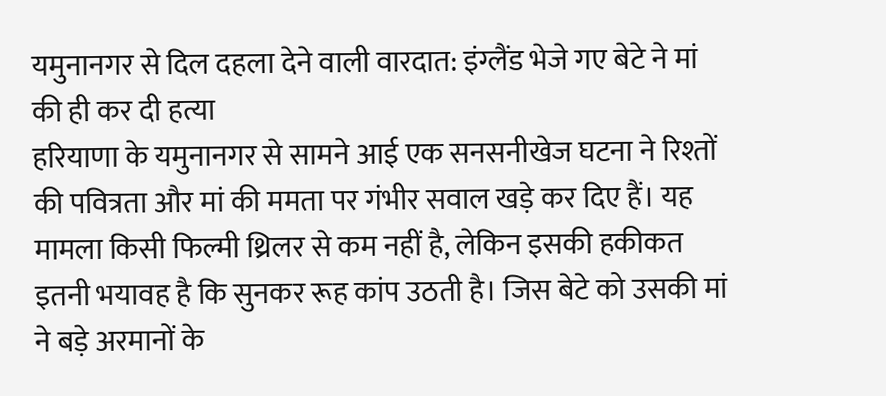यमुनानगर से दिल दहला देने वाली वारदात: इंग्लैंड भेजे गए बेटे ने मां की ही कर दी हत्या
हरियाणा के यमुनानगर से सामने आई एक सनसनीखेज घटना ने रिश्तों की पवित्रता और मां की ममता पर गंभीर सवाल खड़े कर दिए हैं। यह मामला किसी फिल्मी थ्रिलर से कम नहीं है, लेकिन इसकी हकीकत इतनी भयावह है कि सुनकर रूह कांप उठती है। जिस बेटे को उसकी मां ने बड़े अरमानों के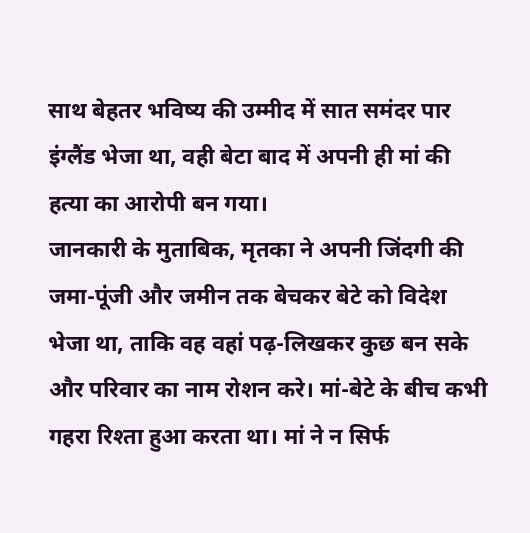साथ बेहतर भविष्य की उम्मीद में सात समंदर पार इंग्लैंड भेजा था, वही बेटा बाद में अपनी ही मां की हत्या का आरोपी बन गया।
जानकारी के मुताबिक, मृतका ने अपनी जिंदगी की जमा-पूंजी और जमीन तक बेचकर बेटे को विदेश भेजा था, ताकि वह वहां पढ़-लिखकर कुछ बन सके और परिवार का नाम रोशन करे। मां-बेटे के बीच कभी गहरा रिश्ता हुआ करता था। मां ने न सिर्फ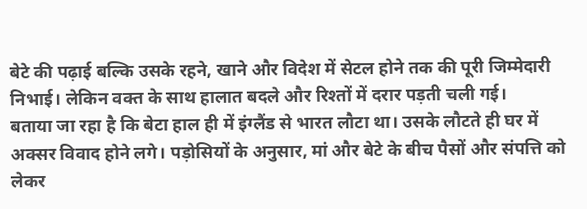बेटे की पढ़ाई बल्कि उसके रहने, खाने और विदेश में सेटल होने तक की पूरी जिम्मेदारी निभाई। लेकिन वक्त के साथ हालात बदले और रिश्तों में दरार पड़ती चली गई।
बताया जा रहा है कि बेटा हाल ही में इंग्लैंड से भारत लौटा था। उसके लौटते ही घर में अक्सर विवाद होने लगे। पड़ोसियों के अनुसार, मां और बेटे के बीच पैसों और संपत्ति को लेकर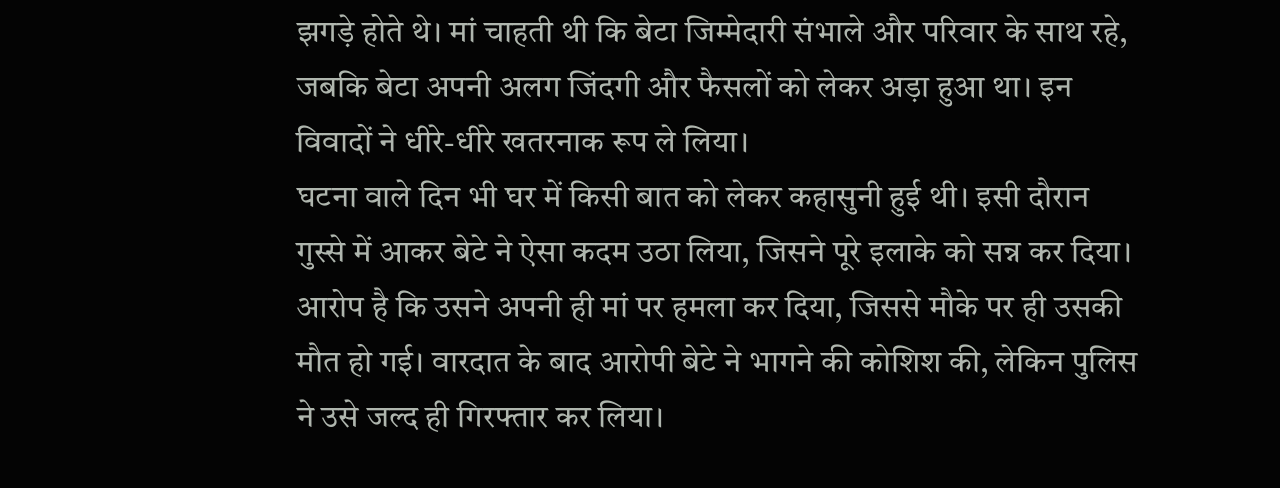झगड़े होते थे। मां चाहती थी कि बेटा जिम्मेदारी संभाले और परिवार के साथ रहे, जबकि बेटा अपनी अलग जिंदगी और फैसलों को लेकर अड़ा हुआ था। इन विवादों ने धीरे-धीरे खतरनाक रूप ले लिया।
घटना वाले दिन भी घर में किसी बात को लेकर कहासुनी हुई थी। इसी दौरान गुस्से में आकर बेटे ने ऐसा कदम उठा लिया, जिसने पूरे इलाके को सन्न कर दिया। आरोप है कि उसने अपनी ही मां पर हमला कर दिया, जिससे मौके पर ही उसकी मौत हो गई। वारदात के बाद आरोपी बेटे ने भागने की कोशिश की, लेकिन पुलिस ने उसे जल्द ही गिरफ्तार कर लिया।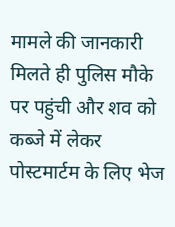मामले की जानकारी मिलते ही पुलिस मौके पर पहुंची और शव को कब्जे में लेकर पोस्टमार्टम के लिए भेज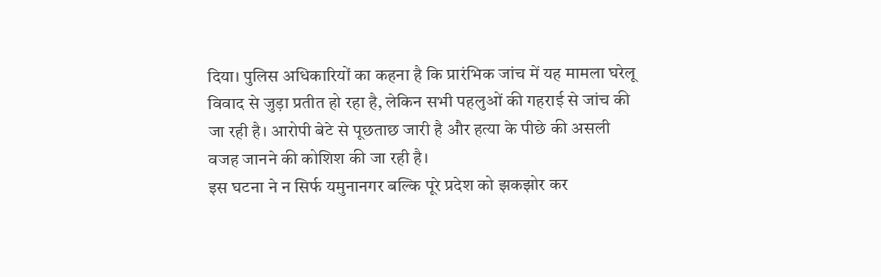दिया। पुलिस अधिकारियों का कहना है कि प्रारंभिक जांच में यह मामला घरेलू विवाद से जुड़ा प्रतीत हो रहा है, लेकिन सभी पहलुओं की गहराई से जांच की जा रही है। आरोपी बेटे से पूछताछ जारी है और हत्या के पीछे की असली वजह जानने की कोशिश की जा रही है।
इस घटना ने न सिर्फ यमुनानगर बल्कि पूरे प्रदेश को झकझोर कर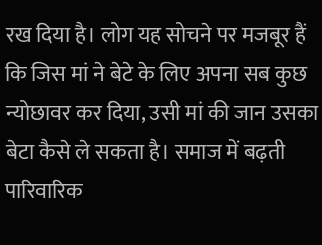रख दिया है। लोग यह सोचने पर मजबूर हैं कि जिस मां ने बेटे के लिए अपना सब कुछ न्योछावर कर दिया, उसी मां की जान उसका बेटा कैसे ले सकता है। समाज में बढ़ती पारिवारिक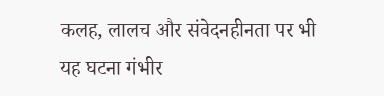कलह, लालच और संवेदनहीनता पर भी यह घटना गंभीर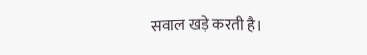सवाल खड़े करती है।